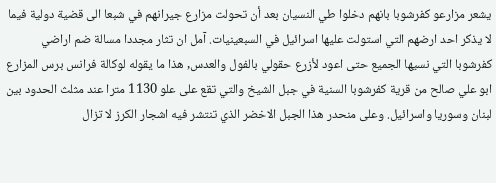يشعر مزارعو كفرشوبا بانهم دخلوا طي النسيان بعد أن تحولت مزارع جيرانهم في شبعا الى قضية دولية فيما لا يذكر احد ارضهم التي استولت عليها اسرائيل في السبعينيات. آمل ان تثار مجددا مسالة ضم اراضي كفرشوبا التي نسيها الجميع حتى اعود لأزرع حقولي بالفول والعدس, هذا ما يقوله لوكالة فرانس برس المزارع ابو علي صالح من قرية كفرشوبا السنية في جبل الشيخ والتي تقع على علو 1130 مترا عند مثلث الحدود بين لبنان وسوريا واسرائيل. وعلى منحدر هذا الجبل الاخضر الذي تنتشر فيه اشجار الكرز لا تزال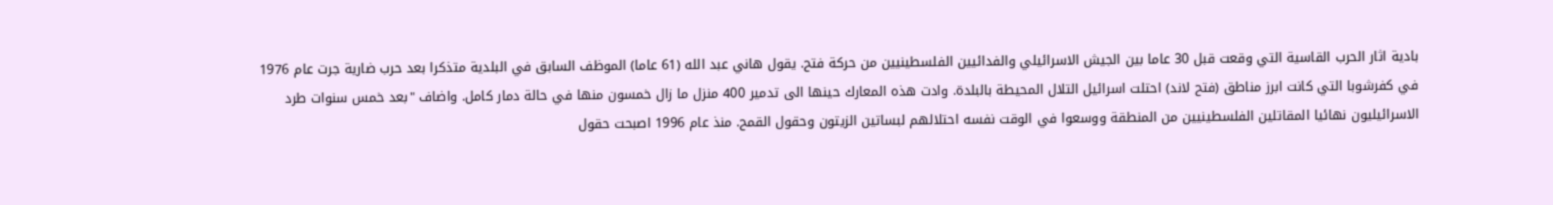بادية اثار الحرب القاسية التي وقعت قبل 30 عاما بين الجيش الاسرائيلي والفدائيين الفلسطينيين من حركة فتح. يقول هاني عبد الله (61 عاما) الموظف السابق في البلدية متذكرا بعد حرب ضارية جرت عام 1976 في كفرشوبا التي كانت ابرز مناطق (فتح لاند) احتلت اسرائيل التلال المحيطة بالبلدة. وادت هذه المعارك حينها الى تدمير 400 منزل ما زال خمسون منها في حالة دمار كامل. واضاف "بعد خمس سنوات طرد الاسرائيليون نهائيا المقاتلين الفلسطينيين من المنطقة ووسعوا في الوقت نفسه احتلالهم لبساتين الزيتون وحقول القمح. منذ عام 1996 اصبحت حقول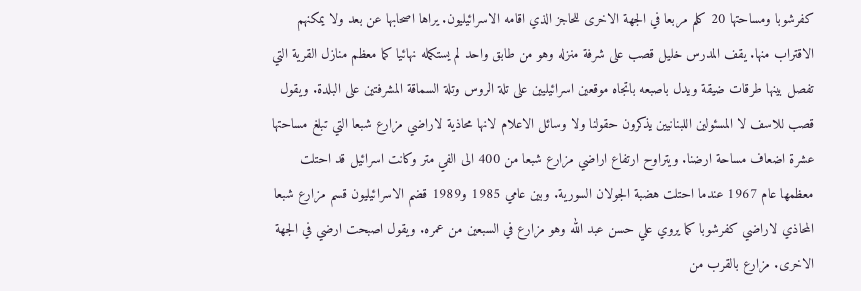كفرشوبا ومساحتها 20 كلم مربعا في الجهة الاخرى للحاجز الذي اقامه الاسرائيليون. يراها اصحابها عن بعد ولا يمكنهم الاقتراب منها. يقف المدرس خليل قصب على شرفة منزله وهو من طابق واحد لم يستكمله نهائيا كما معظم منازل القرية التي تفصل بينها طرقات ضيقة ويدل باصبعه باتجاه موقعين اسرائيليين على تلة الروس وتلة السماقة المشرفتين على البلدة. ويقول قصب للاسف لا المسئولين اللبنانيين يذكرون حقولنا ولا وسائل الاعلام لانها محاذية لاراضي مزارع شبعا التي تبلغ مساحتها عشرة اضعاف مساحة ارضنا. ويتراوح ارتفاع اراضي مزارع شبعا من 400 الى الفي متر وكانت اسرائيل قد احتلت معظمها عام 1967 عندما احتلت هضبة الجولان السورية. وبين عامي 1985 و1989 قضم الاسرائيليون قسم مزارع شبعا المحاذي لاراضي كفرشوبا كما يروي علي حسن عبد الله وهو مزارع في السبعين من عمره. ويقول اصبحت ارضي في الجهة الاخرى. مزارع بالقرب من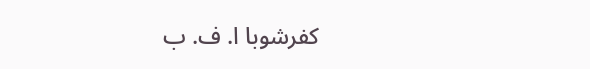كفرشوبا ا. ف. ب